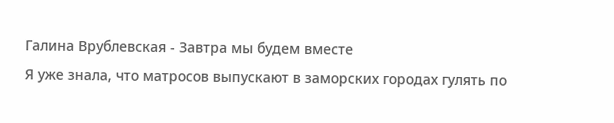Галина Врублевская - Завтра мы будем вместе
Я уже знала, что матросов выпускают в заморских городах гулять по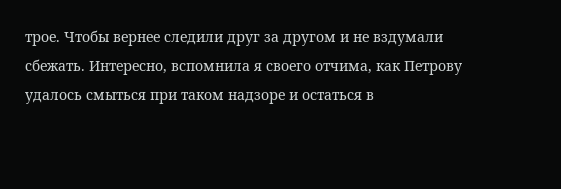трое. Чтобы вернее следили друг за другом и не вздумали сбежать. Интересно, вспомнила я своего отчима, как Петрову удалось смыться при таком надзоре и остаться в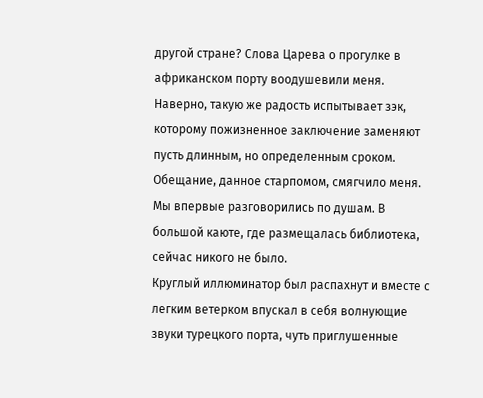другой стране? Слова Царева о прогулке в африканском порту воодушевили меня. Наверно, такую же радость испытывает зэк, которому пожизненное заключение заменяют пусть длинным, но определенным сроком.
Обещание, данное старпомом, смягчило меня. Мы впервые разговорились по душам. В большой каюте, где размещалась библиотека, сейчас никого не было.
Круглый иллюминатор был распахнут и вместе с легким ветерком впускал в себя волнующие звуки турецкого порта, чуть приглушенные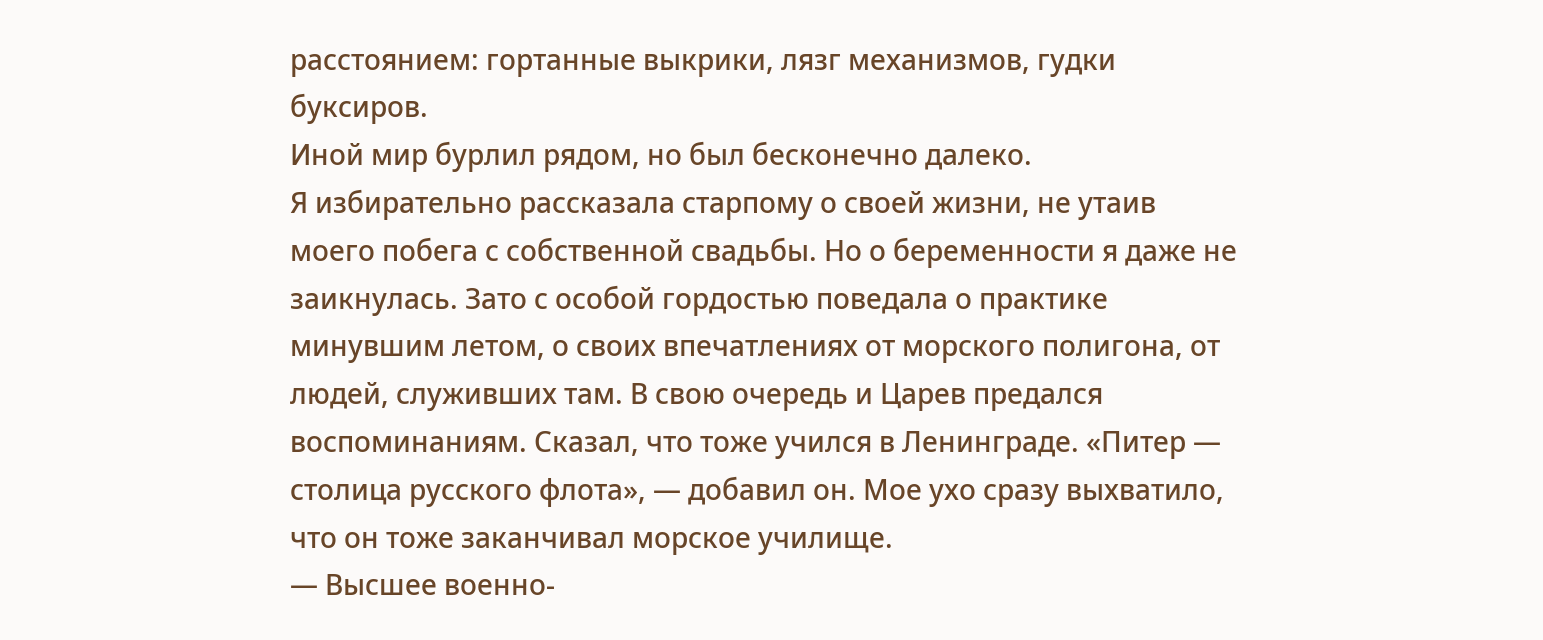расстоянием: гортанные выкрики, лязг механизмов, гудки буксиров.
Иной мир бурлил рядом, но был бесконечно далеко.
Я избирательно рассказала старпому о своей жизни, не утаив моего побега с собственной свадьбы. Но о беременности я даже не заикнулась. Зато с особой гордостью поведала о практике минувшим летом, о своих впечатлениях от морского полигона, от людей, служивших там. В свою очередь и Царев предался воспоминаниям. Сказал, что тоже учился в Ленинграде. «Питер — столица русского флота», — добавил он. Мое ухо сразу выхватило, что он тоже заканчивал морское училище.
— Высшее военно-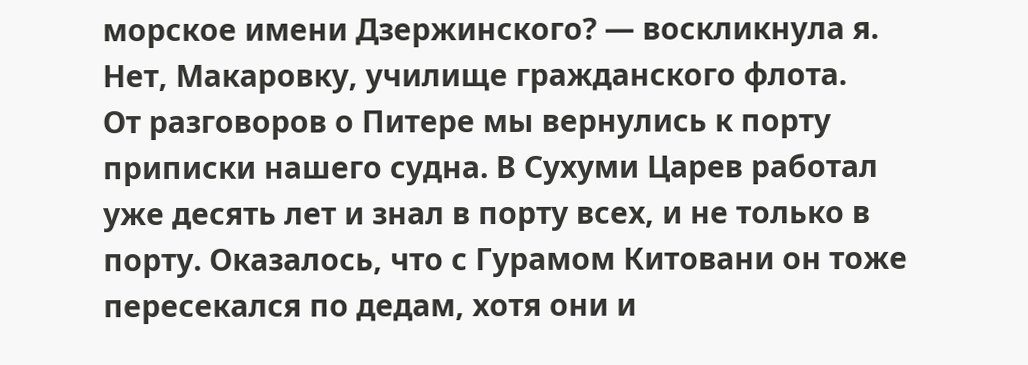морское имени Дзержинского? — воскликнула я.
Нет, Макаровку, училище гражданского флота.
От разговоров о Питере мы вернулись к порту приписки нашего судна. В Сухуми Царев работал уже десять лет и знал в порту всех, и не только в порту. Оказалось, что с Гурамом Китовани он тоже пересекался по дедам, хотя они и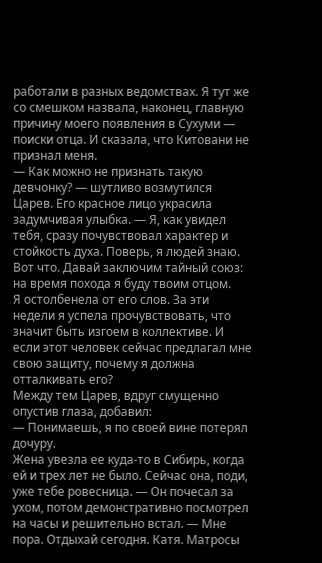работали в разных ведомствах. Я тут же со смешком назвала, наконец, главную причину моего появления в Сухуми — поиски отца. И сказала, что Китовани не признал меня.
— Как можно не признать такую девчонку? — шутливо возмутился Царев. Его красное лицо украсила задумчивая улыбка. — Я, как увидел тебя, сразу почувствовал характер и стойкость духа. Поверь, я людей знаю. Вот что. Давай заключим тайный союз: на время похода я буду твоим отцом.
Я остолбенела от его слов. За эти недели я успела прочувствовать, что значит быть изгоем в коллективе. И если этот человек сейчас предлагал мне свою защиту, почему я должна отталкивать его?
Между тем Царев, вдруг смущенно опустив глаза, добавил:
— Понимаешь, я по своей вине потерял дочуру.
Жена увезла ее куда-то в Сибирь, когда ей и трех лет не было. Сейчас она, поди, уже тебе ровесница. — Он почесал за ухом, потом демонстративно посмотрел на часы и решительно встал. — Мне пора. Отдыхай сегодня. Катя. Матросы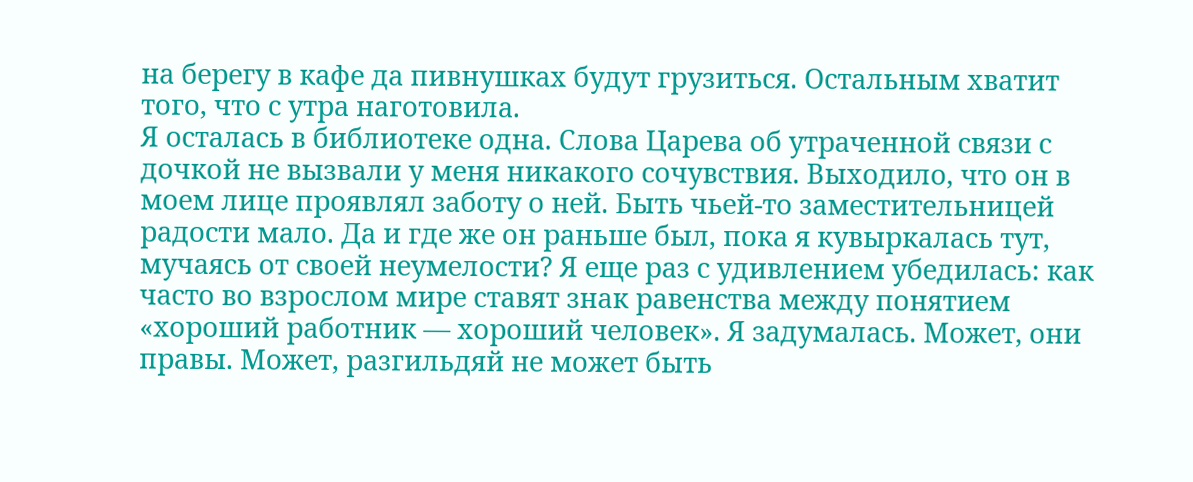на берегу в кафе да пивнушках будут грузиться. Остальным хватит того, что с утра наготовила.
Я осталась в библиотеке одна. Слова Царева об утраченной связи с дочкой не вызвали у меня никакого сочувствия. Выходило, что он в моем лице проявлял заботу о ней. Быть чьей-то заместительницей радости мало. Да и где же он раньше был, пока я кувыркалась тут, мучаясь от своей неумелости? Я еще раз с удивлением убедилась: как часто во взрослом мире ставят знак равенства между понятием «хороший работник — хороший человек». Я задумалась. Может, они правы. Может, разгильдяй не может быть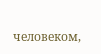человеком,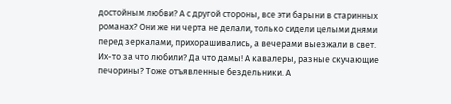достойным любви? А с другой стороны, все эти барыни в старинных романах? Они же ни черта не делали, только сидели целыми днями перед зеркалами, прихорашивались, а вечерами выезжали в свет. Их-то за что любили? Да что дамы! А кавалеры, разные скучающие печорины? Тоже отъявленные бездельники. А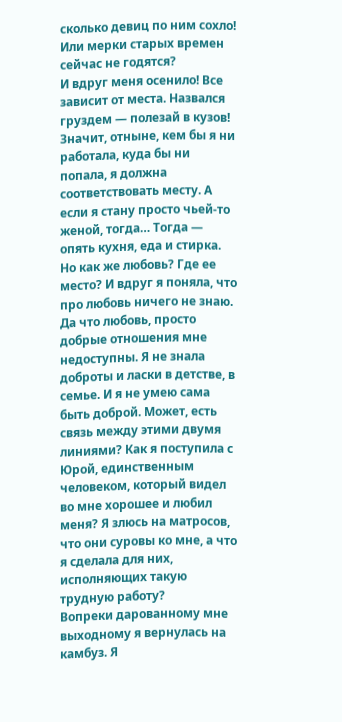сколько девиц по ним сохло! Или мерки старых времен сейчас не годятся?
И вдруг меня осенило! Все зависит от места. Назвался груздем — полезай в кузов! Значит, отныне, кем бы я ни работала, куда бы ни попала, я должна соответствовать месту. А если я стану просто чьей-то женой, тогда… Тогда — опять кухня, еда и стирка. Но как же любовь? Где ее место? И вдруг я поняла, что про любовь ничего не знаю. Да что любовь, просто добрые отношения мне недоступны. Я не знала доброты и ласки в детстве, в семье. И я не умею сама быть доброй. Может, есть связь между этими двумя линиями? Как я поступила с Юрой, единственным человеком, который видел во мне хорошее и любил меня? Я злюсь на матросов, что они суровы ко мне, а что я сделала для них, исполняющих такую трудную работу?
Вопреки дарованному мне выходному я вернулась на камбуз. Я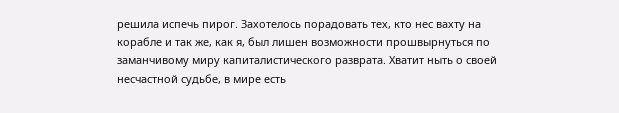решила испечь пирог. Захотелось порадовать тех, кто нес вахту на корабле и так же, как я, был лишен возможности прошвырнуться по заманчивому миру капиталистического разврата. Хватит ныть о своей несчастной судьбе, в мире есть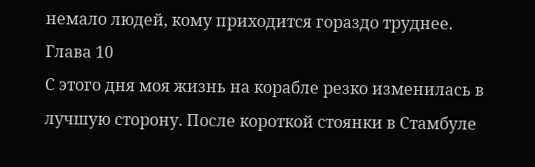немало людей, кому приходится гораздо труднее.
Глава 10
С этого дня моя жизнь на корабле резко изменилась в лучшую сторону. После короткой стоянки в Стамбуле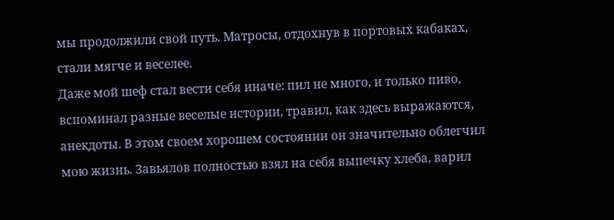мы продолжили свой путь. Матросы, отдохнув в портовых кабаках, стали мягче и веселее.
Даже мой шеф стал вести себя иначе: пил не много, и только пиво, вспоминал разные веселые истории, травил, как здесь выражаются, анекдоты. В этом своем хорошем состоянии он значительно облегчил мою жизнь. Завьялов полностью взял на себя выпечку хлеба, варил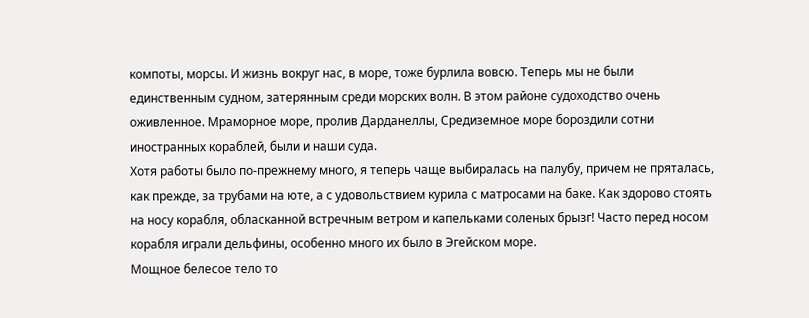компоты, морсы. И жизнь вокруг нас, в море, тоже бурлила вовсю. Теперь мы не были единственным судном, затерянным среди морских волн. В этом районе судоходство очень оживленное. Мраморное море, пролив Дарданеллы, Средиземное море бороздили сотни иностранных кораблей, были и наши суда.
Хотя работы было по-прежнему много, я теперь чаще выбиралась на палубу, причем не пряталась, как прежде, за трубами на юте, а с удовольствием курила с матросами на баке. Как здорово стоять на носу корабля, обласканной встречным ветром и капельками соленых брызг! Часто перед носом корабля играли дельфины, особенно много их было в Эгейском море.
Мощное белесое тело то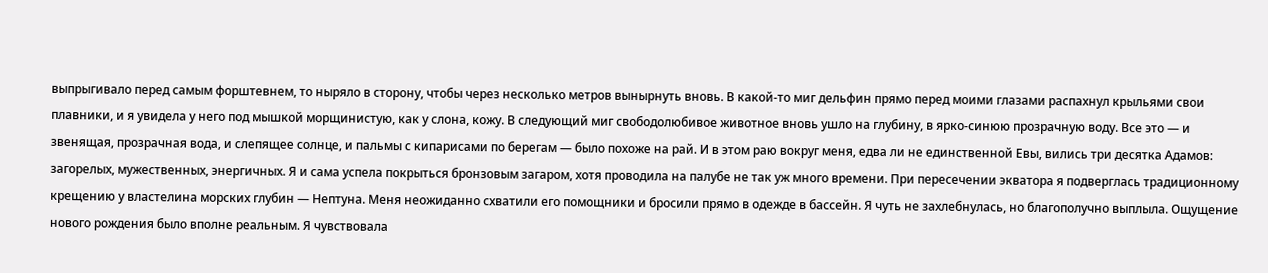выпрыгивало перед самым форштевнем, то ныряло в сторону, чтобы через несколько метров вынырнуть вновь. В какой-то миг дельфин прямо перед моими глазами распахнул крыльями свои плавники, и я увидела у него под мышкой морщинистую, как у слона, кожу. В следующий миг свободолюбивое животное вновь ушло на глубину, в ярко-синюю прозрачную воду. Все это — и звенящая, прозрачная вода, и слепящее солнце, и пальмы с кипарисами по берегам — было похоже на рай. И в этом раю вокруг меня, едва ли не единственной Евы, вились три десятка Адамов: загорелых, мужественных, энергичных. Я и сама успела покрыться бронзовым загаром, хотя проводила на палубе не так уж много времени. При пересечении экватора я подверглась традиционному крещению у властелина морских глубин — Нептуна. Меня неожиданно схватили его помощники и бросили прямо в одежде в бассейн. Я чуть не захлебнулась, но благополучно выплыла. Ощущение нового рождения было вполне реальным. Я чувствовала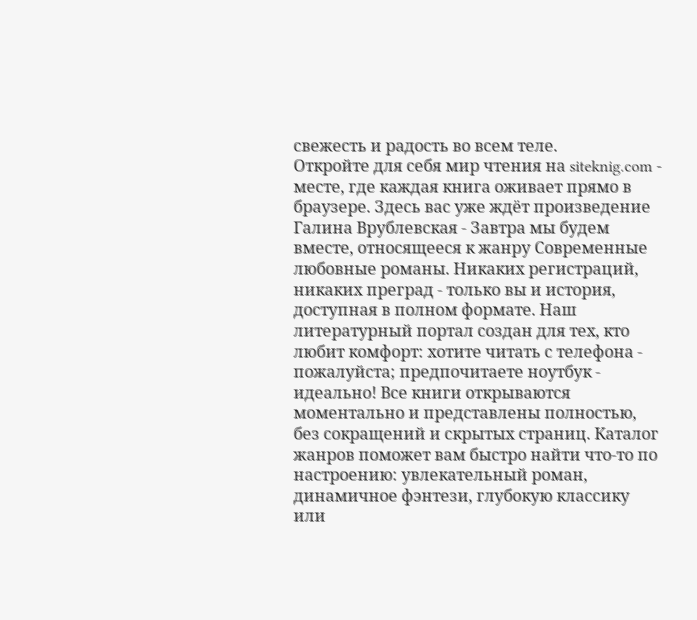свежесть и радость во всем теле.
Откройте для себя мир чтения на siteknig.com - месте, где каждая книга оживает прямо в браузере. Здесь вас уже ждёт произведение Галина Врублевская - Завтра мы будем вместе, относящееся к жанру Современные любовные романы. Никаких регистраций, никаких преград - только вы и история, доступная в полном формате. Наш литературный портал создан для тех, кто любит комфорт: хотите читать с телефона - пожалуйста; предпочитаете ноутбук - идеально! Все книги открываются моментально и представлены полностью, без сокращений и скрытых страниц. Каталог жанров поможет вам быстро найти что-то по настроению: увлекательный роман, динамичное фэнтези, глубокую классику или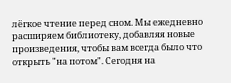лёгкое чтение перед сном. Мы ежедневно расширяем библиотеку, добавляя новые произведения, чтобы вам всегда было что открыть "на потом". Сегодня на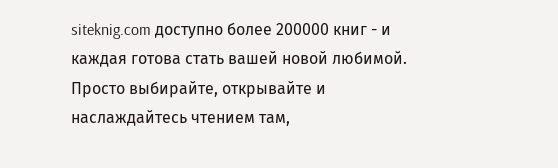siteknig.com доступно более 200000 книг - и каждая готова стать вашей новой любимой. Просто выбирайте, открывайте и наслаждайтесь чтением там,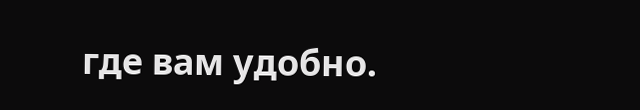где вам удобно.